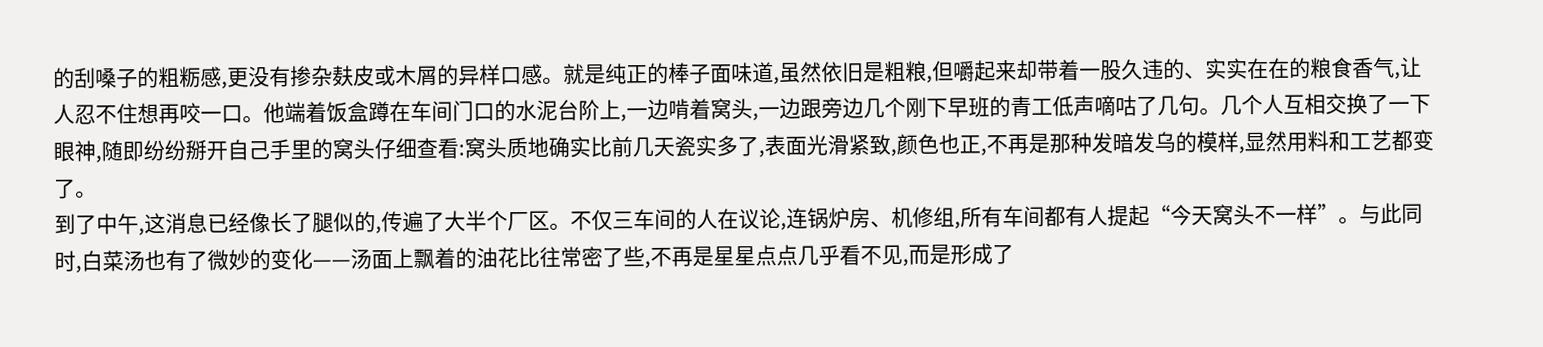的刮嗓子的粗粝感,更没有掺杂麸皮或木屑的异样口感。就是纯正的棒子面味道,虽然依旧是粗粮,但嚼起来却带着一股久违的、实实在在的粮食香气,让人忍不住想再咬一口。他端着饭盒蹲在车间门口的水泥台阶上,一边啃着窝头,一边跟旁边几个刚下早班的青工低声嘀咕了几句。几个人互相交换了一下眼神,随即纷纷掰开自己手里的窝头仔细查看:窝头质地确实比前几天瓷实多了,表面光滑紧致,颜色也正,不再是那种发暗发乌的模样,显然用料和工艺都变了。
到了中午,这消息已经像长了腿似的,传遍了大半个厂区。不仅三车间的人在议论,连锅炉房、机修组,所有车间都有人提起“今天窝头不一样”。与此同时,白菜汤也有了微妙的变化——汤面上飘着的油花比往常密了些,不再是星星点点几乎看不见,而是形成了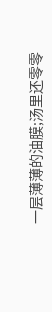一层薄薄的油膜;汤里还零零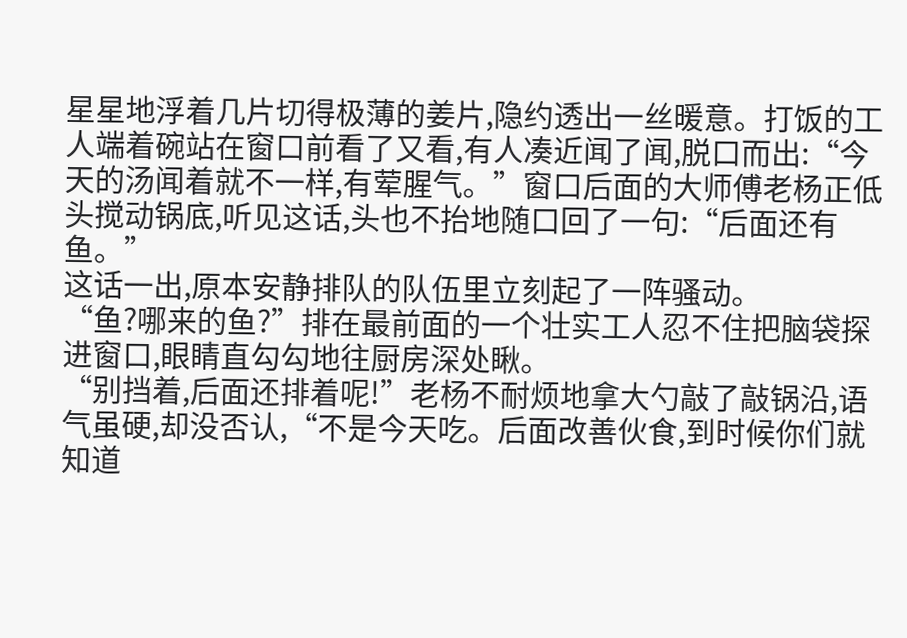星星地浮着几片切得极薄的姜片,隐约透出一丝暖意。打饭的工人端着碗站在窗口前看了又看,有人凑近闻了闻,脱口而出:“今天的汤闻着就不一样,有荤腥气。”窗口后面的大师傅老杨正低头搅动锅底,听见这话,头也不抬地随口回了一句:“后面还有鱼。”
这话一出,原本安静排队的队伍里立刻起了一阵骚动。
“鱼?哪来的鱼?”排在最前面的一个壮实工人忍不住把脑袋探进窗口,眼睛直勾勾地往厨房深处瞅。
“别挡着,后面还排着呢!”老杨不耐烦地拿大勺敲了敲锅沿,语气虽硬,却没否认,“不是今天吃。后面改善伙食,到时候你们就知道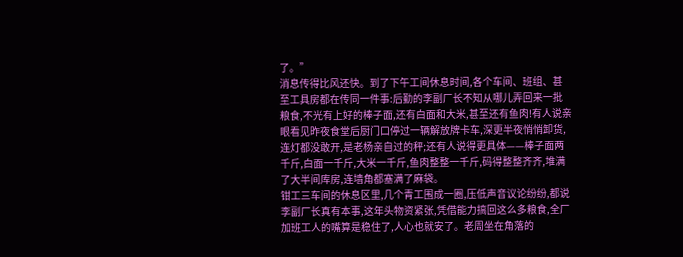了。”
消息传得比风还快。到了下午工间休息时间,各个车间、班组、甚至工具房都在传同一件事:后勤的李副厂长不知从哪儿弄回来一批粮食,不光有上好的棒子面,还有白面和大米,甚至还有鱼肉!有人说亲眼看见昨夜食堂后厨门口停过一辆解放牌卡车,深更半夜悄悄卸货,连灯都没敢开,是老杨亲自过的秤;还有人说得更具体——棒子面两千斤,白面一千斤,大米一千斤,鱼肉整整一千斤,码得整整齐齐,堆满了大半间库房,连墙角都塞满了麻袋。
钳工三车间的休息区里,几个青工围成一圈,压低声音议论纷纷,都说李副厂长真有本事,这年头物资紧张,凭借能力搞回这么多粮食,全厂加班工人的嘴算是稳住了,人心也就安了。老周坐在角落的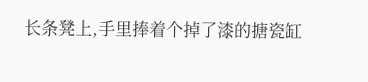长条凳上,手里捧着个掉了漆的搪瓷缸